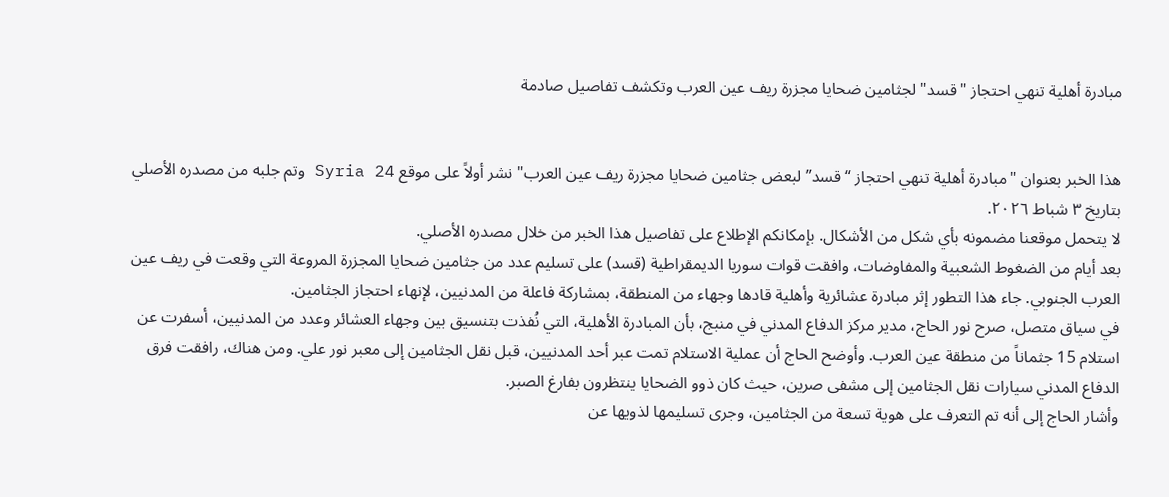مبادرة أهلية تنهي احتجاز "قسد" لجثامين ضحايا مجزرة ريف عين العرب وتكشف تفاصيل صادمة


هذا الخبر بعنوان "مبادرة أهلية تنهي احتجاز “قسد” لبعض جثامين ضحايا مجزرة ريف عين العرب" نشر أولاً على موقع Syria 24 وتم جلبه من مصدره الأصلي بتاريخ ٣ شباط ٢٠٢٦.
لا يتحمل موقعنا مضمونه بأي شكل من الأشكال. بإمكانكم الإطلاع على تفاصيل هذا الخبر من خلال مصدره الأصلي.
بعد أيام من الضغوط الشعبية والمفاوضات، وافقت قوات سوريا الديمقراطية (قسد) على تسليم عدد من جثامين ضحايا المجزرة المروعة التي وقعت في ريف عين العرب الجنوبي. جاء هذا التطور إثر مبادرة عشائرية وأهلية قادها وجهاء من المنطقة، بمشاركة فاعلة من المدنيين، لإنهاء احتجاز الجثامين.
في سياق متصل، صرح نور الحاج، مدير مركز الدفاع المدني في منبج، بأن المبادرة الأهلية، التي نُفذت بتنسيق بين وجهاء العشائر وعدد من المدنيين، أسفرت عن استلام 15 جثماناً من منطقة عين العرب. وأوضح الحاج أن عملية الاستلام تمت عبر أحد المدنيين، قبل نقل الجثامين إلى معبر نور علي. ومن هناك، رافقت فرق الدفاع المدني سيارات نقل الجثامين إلى مشفى صرين، حيث كان ذوو الضحايا ينتظرون بفارغ الصبر.
وأشار الحاج إلى أنه تم التعرف على هوية تسعة من الجثامين، وجرى تسليمها لذويها عن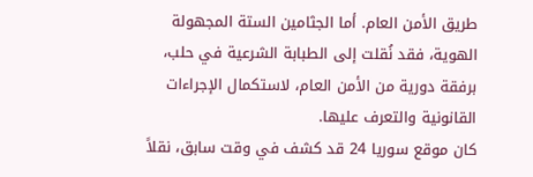طريق الأمن العام. أما الجثامين الستة المجهولة الهوية، فقد نُقلت إلى الطبابة الشرعية في حلب، برفقة دورية من الأمن العام، لاستكمال الإجراءات القانونية والتعرف عليها.
كان موقع سوريا 24 قد كشف في وقت سابق، نقلاً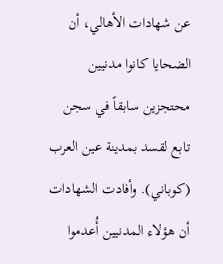عن شهادات الأهالي، أن الضحايا كانوا مدنيين محتجزين سابقاً في سجن تابع لقسد بمدينة عين العرب (كوباني). وأفادت الشهادات أن هؤلاء المدنيين أُعدموا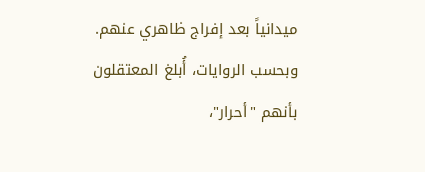ميدانياً بعد إفراج ظاهري عنهم. وبحسب الروايات، أُبلغ المعتقلون بأنهم "أحرار"،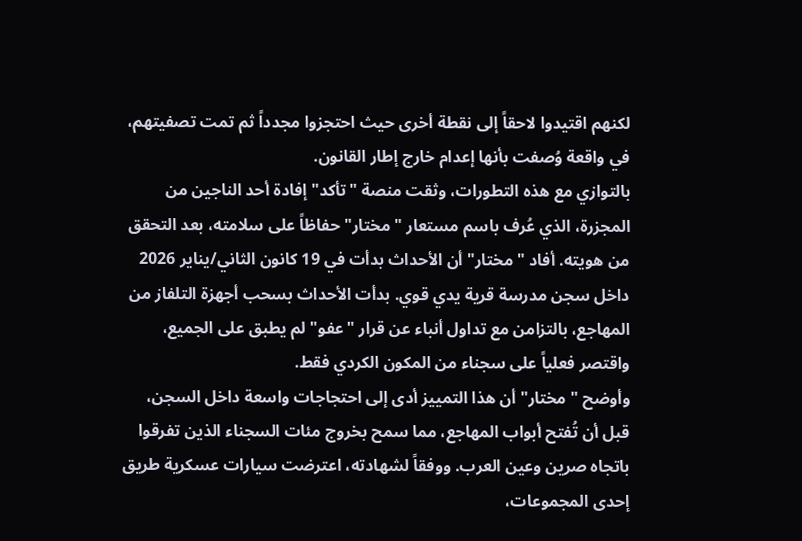لكنهم اقتيدوا لاحقاً إلى نقطة أخرى حيث احتجزوا مجدداً ثم تمت تصفيتهم، في واقعة وُصفت بأنها إعدام خارج إطار القانون.
بالتوازي مع هذه التطورات، وثقت منصة "تأكد" إفادة أحد الناجين من المجزرة، الذي عُرف باسم مستعار "مختار" حفاظاً على سلامته، بعد التحقق من هويته. أفاد "مختار" أن الأحداث بدأت في 19 كانون الثاني/يناير 2026 داخل سجن مدرسة قرية يدي قوي. بدأت الأحداث بسحب أجهزة التلفاز من المهاجع، بالتزامن مع تداول أنباء عن قرار "عفو" لم يطبق على الجميع، واقتصر فعلياً على سجناء من المكون الكردي فقط.
وأوضح "مختار" أن هذا التمييز أدى إلى احتجاجات واسعة داخل السجن، قبل أن تُفتح أبواب المهاجع، مما سمح بخروج مئات السجناء الذين تفرقوا باتجاه صرين وعين العرب. ووفقاً لشهادته، اعترضت سيارات عسكرية طريق إحدى المجموعات،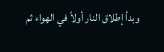وبدأ إطلاق النار أولاً في الهواء ثم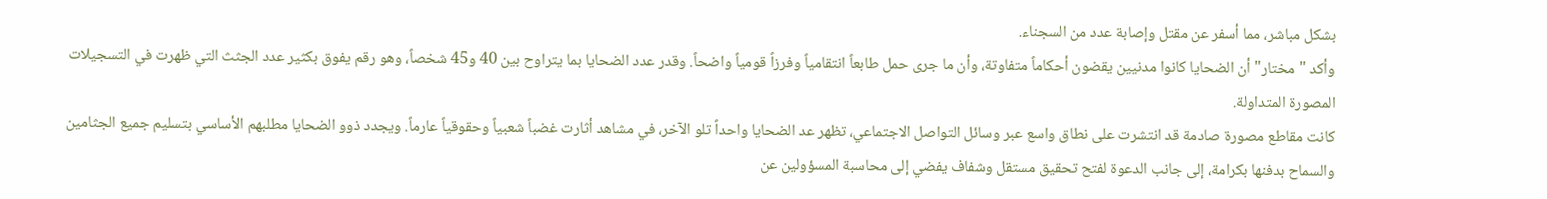بشكل مباشر، مما أسفر عن مقتل وإصابة عدد من السجناء.
وأكد "مختار" أن الضحايا كانوا مدنيين يقضون أحكاماً متفاوتة، وأن ما جرى حمل طابعاً انتقامياً وفرزاً قومياً واضحاً. وقدر عدد الضحايا بما يتراوح بين 40 و45 شخصاً، وهو رقم يفوق بكثير عدد الجثث التي ظهرت في التسجيلات المصورة المتداولة.
كانت مقاطع مصورة صادمة قد انتشرت على نطاق واسع عبر وسائل التواصل الاجتماعي، تظهر عد الضحايا واحداً تلو الآخر، في مشاهد أثارت غضباً شعبياً وحقوقياً عارماً. ويجدد ذوو الضحايا مطلبهم الأساسي بتسليم جميع الجثامين والسماح بدفنها بكرامة، إلى جانب الدعوة لفتح تحقيق مستقل وشفاف يفضي إلى محاسبة المسؤولين عن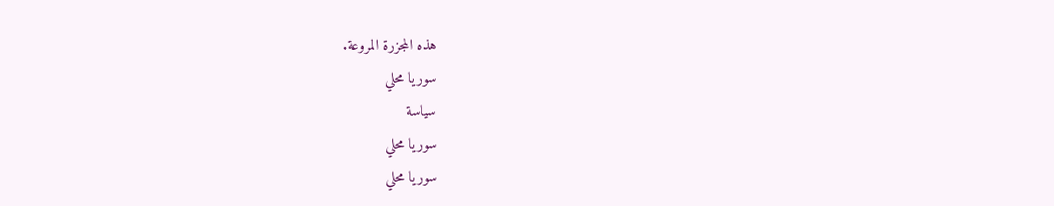هذه المجزرة المروعة.
سوريا محلي
سياسة
سوريا محلي
سوريا محلي